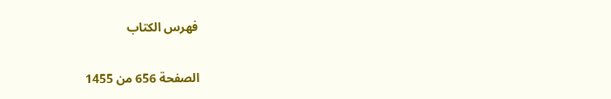فهرس الكتاب

الصفحة 656 من 1455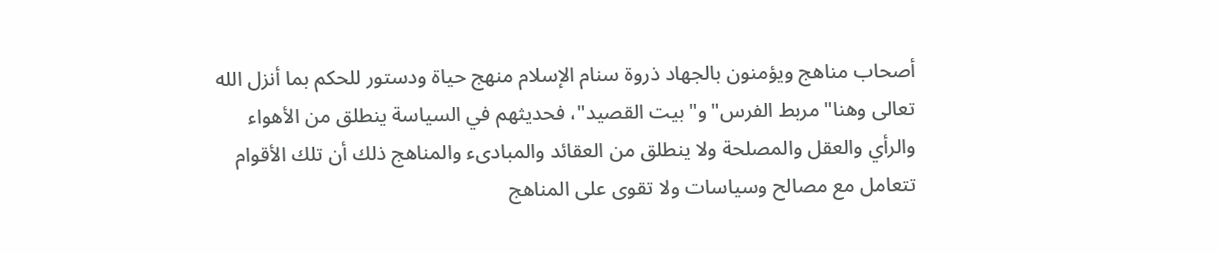أصحاب مناهج ويؤمنون بالجهاد ذروة سنام الإسلام منهج حياة ودستور للحكم بما أنزل الله تعالى وهنا"مربط الفرس"و"بيت القصيد"، فحديثهم في السياسة ينطلق من الأهواء والرأي والعقل والمصلحة ولا ينطلق من العقائد والمبادىء والمناهج ذلك أن تلك الأقوام تتعامل مع مصالح وسياسات ولا تقوى على المناهج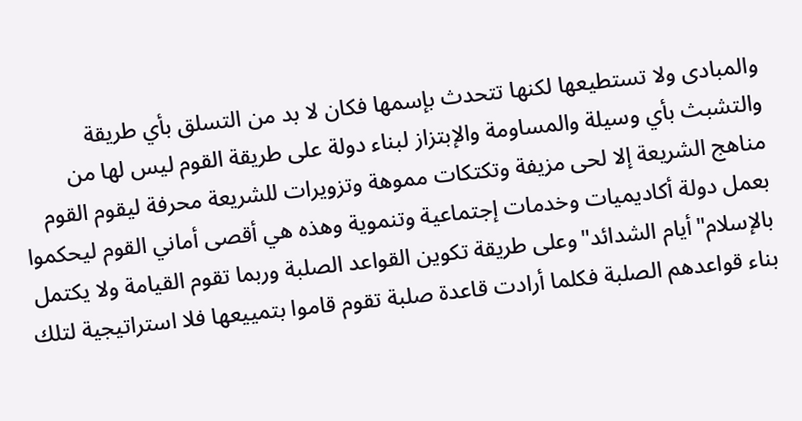والمبادى ولا تستطيعها لكنها تتحدث بإسمها فكان لا بد من التسلق بأي طريقة والتشبث بأي وسيلة والمساومة والإبتزاز لبناء دولة على طريقة القوم ليس لها من مناهج الشريعة إلا لحى مزيفة وتكتكات مموهة وتزويرات للشريعة محرفة ليقوم القوم بعمل دولة أكاديميات وخدمات إجتماعية وتنموية وهذه هي أقصى أماني القوم ليحكموا بالإسلام"أيام الشدائد"وعلى طريقة تكوين القواعد الصلبة وربما تقوم القيامة ولا يكتمل بناء قواعدهم الصلبة فكلما أرادت قاعدة صلبة تقوم قاموا بتمييعها فلا استراتيجية لتلك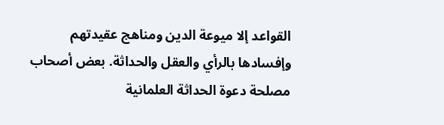القواعد إلا ميوعة الدين ومناهج عقيدتهم وإفسادها بالرأي والعقل والحداثة. بعض أصحاب مصلحة دعوة الحداثة العلمانية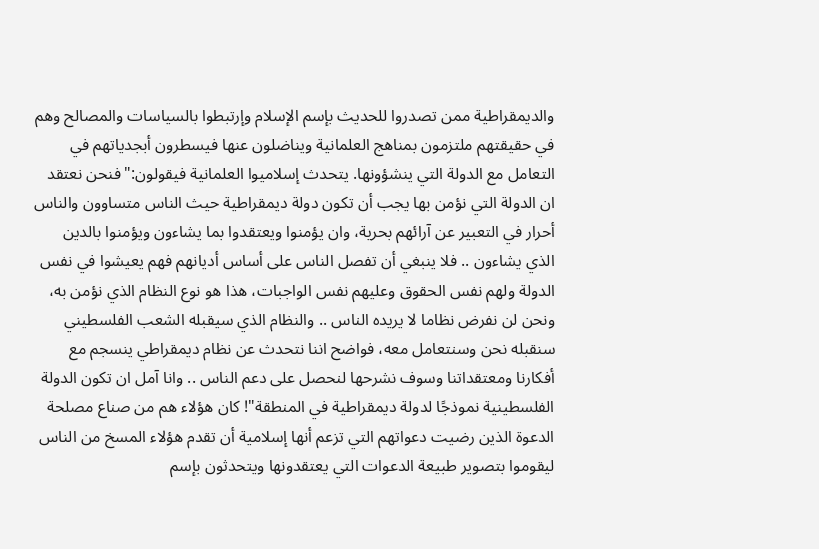والديمقراطية ممن تصدروا للحديث بإسم الإسلام وإرتبطوا بالسياسات والمصالح وهم في حقيقتهم ملتزمون بمناهج العلمانية ويناضلون عنها فيسطرون أبجدياتهم في التعامل مع الدولة التي ينشؤونها. يتحدث إسلاميوا العلمانية فيقولون:"فنحن نعتقد ان الدولة التي نؤمن بها يجب أن تكون دولة ديمقراطية حيث الناس متساوون والناس أحرار في التعبير عن آرائهم بحرية، وان يؤمنوا ويعتقدوا بما يشاءون ويؤمنوا بالدين الذي يشاءون .. فلا ينبغي أن تفصل الناس على أساس أديانهم فهم يعيشوا في نفس الدولة ولهم نفس الحقوق وعليهم نفس الواجبات، هذا هو نوع النظام الذي نؤمن به، ونحن لن نفرض نظاما لا يريده الناس .. والنظام الذي سيقبله الشعب الفلسطيني سنقبله نحن وسنتعامل معه، فواضح اننا نتحدث عن نظام ديمقراطي ينسجم مع أفكارنا ومعتقداتنا وسوف نشرحها لنحصل على دعم الناس .. وانا آمل ان تكون الدولة الفلسطينية نموذجًا لدولة ديمقراطية في المنطقة"! كان هؤلاء هم من صناع مصلحة الدعوة الذين رضيت دعواتهم التي تزعم أنها إسلامية أن تقدم هؤلاء المسخ من الناس ليقوموا بتصوير طبيعة الدعوات التي يعتقدونها ويتحدثون بإسم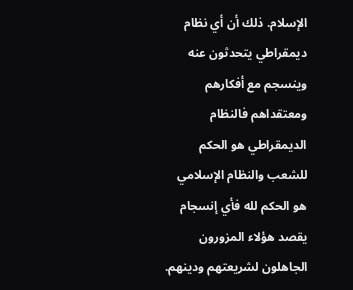الإسلام. ذلك أن أي نظام ديمقراطي يتحدثون عنه وينسجم مع أفكارهم ومعتقداهم فالنظام الديمقراطي هو الحكم للشعب والنظام الإسلامي هو الحكم لله فأي إنسجام يقصد هؤلاء المزورون الجاهلون لشريعتهم ودينهم.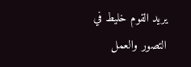يريد القوم خليط في التصور والعمل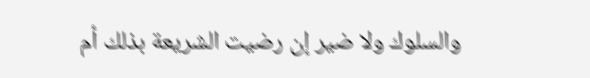والسلوك ولا ضير إن رضيت الشريعة بذلك أم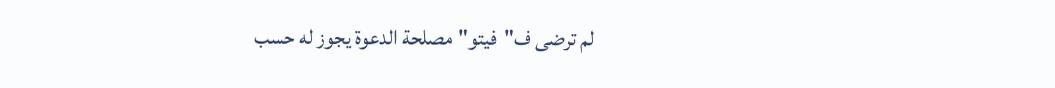لم ترضى ف"فيتو"مصلحة الدعوة يجوز له حسب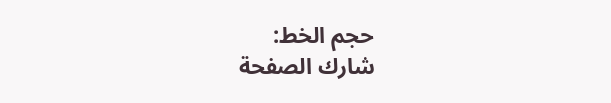حجم الخط:
شارك الصفحة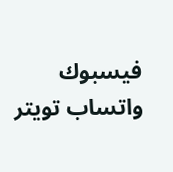فيسبوك واتساب تويتر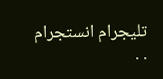تليجرام انستجرام
. .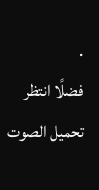.
فضلًا انتظر تحميل الصوت